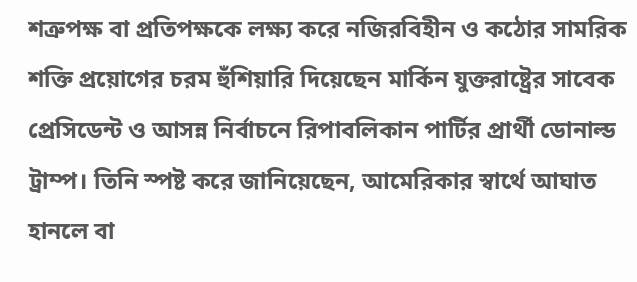শত্রুপক্ষ বা প্রতিপক্ষকে লক্ষ্য করে নজিরবিহীন ও কঠোর সামরিক শক্তি প্রয়োগের চরম হুঁশিয়ারি দিয়েছেন মার্কিন যুক্তরাষ্ট্রের সাবেক প্রেসিডেন্ট ও আসন্ন নির্বাচনে রিপাবলিকান পার্টির প্রার্থী ডোনাল্ড ট্রাম্প। তিনি স্পষ্ট করে জানিয়েছেন, আমেরিকার স্বার্থে আঘাত হানলে বা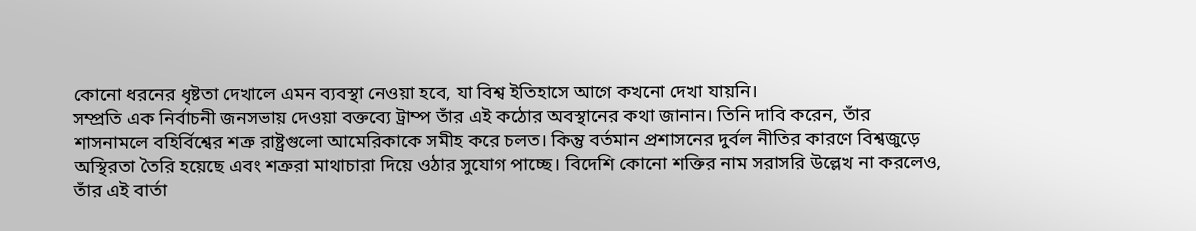কোনো ধরনের ধৃষ্টতা দেখালে এমন ব্যবস্থা নেওয়া হবে, যা বিশ্ব ইতিহাসে আগে কখনো দেখা যায়নি।
সম্প্রতি এক নির্বাচনী জনসভায় দেওয়া বক্তব্যে ট্রাম্প তাঁর এই কঠোর অবস্থানের কথা জানান। তিনি দাবি করেন, তাঁর শাসনামলে বহির্বিশ্বের শত্রু রাষ্ট্রগুলো আমেরিকাকে সমীহ করে চলত। কিন্তু বর্তমান প্রশাসনের দুর্বল নীতির কারণে বিশ্বজুড়ে অস্থিরতা তৈরি হয়েছে এবং শত্রুরা মাথাচারা দিয়ে ওঠার সুযোগ পাচ্ছে। বিদেশি কোনো শক্তির নাম সরাসরি উল্লেখ না করলেও, তাঁর এই বার্তা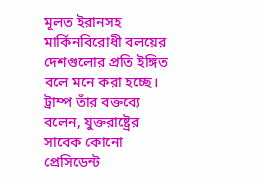মূলত ইরানসহ মার্কিনবিরোধী বলয়ের দেশগুলোর প্রতি ইঙ্গিত বলে মনে করা হচ্ছে।
ট্রাম্প তাঁর বক্তব্যে বলেন, যুক্তরাষ্ট্রের সাবেক কোনো প্রেসিডেন্ট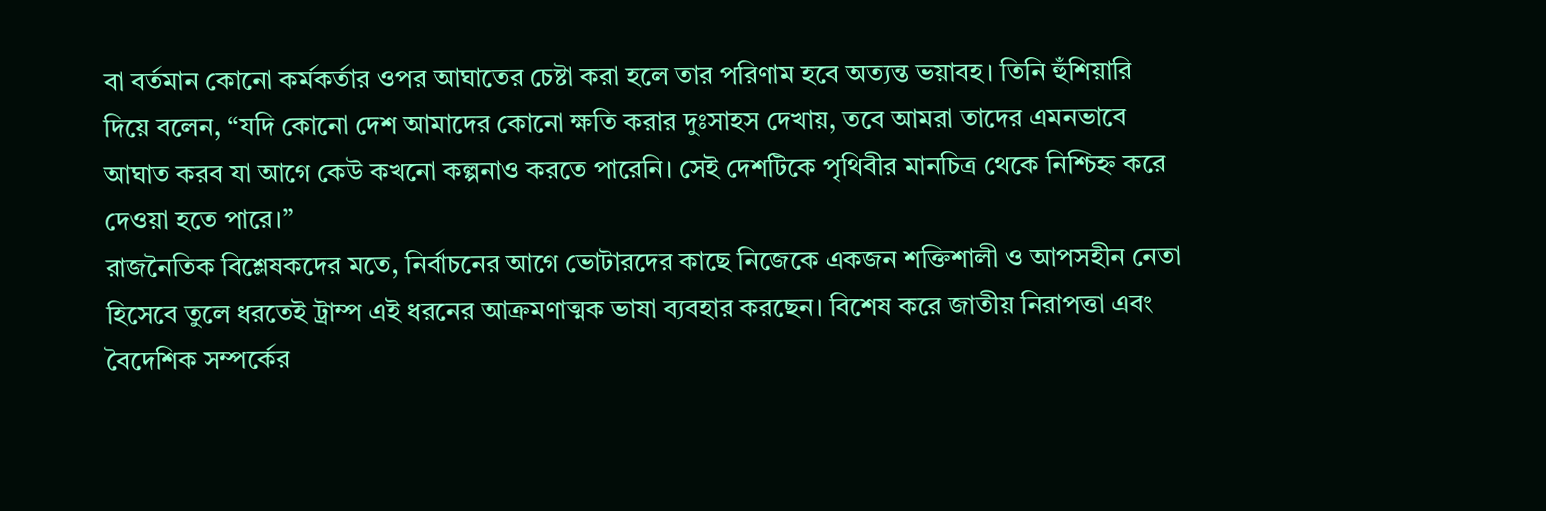বা বর্তমান কোনো কর্মকর্তার ওপর আঘাতের চেষ্টা করা হলে তার পরিণাম হবে অত্যন্ত ভয়াবহ। তিনি হুঁশিয়ারি দিয়ে বলেন, “যদি কোনো দেশ আমাদের কোনো ক্ষতি করার দুঃসাহস দেখায়, তবে আমরা তাদের এমনভাবে আঘাত করব যা আগে কেউ কখনো কল্পনাও করতে পারেনি। সেই দেশটিকে পৃথিবীর মানচিত্র থেকে নিশ্চিহ্ন করে দেওয়া হতে পারে।”
রাজনৈতিক বিশ্লেষকদের মতে, নির্বাচনের আগে ভোটারদের কাছে নিজেকে একজন শক্তিশালী ও আপসহীন নেতা হিসেবে তুলে ধরতেই ট্রাম্প এই ধরনের আক্রমণাত্মক ভাষা ব্যবহার করছেন। বিশেষ করে জাতীয় নিরাপত্তা এবং বৈদেশিক সম্পর্কের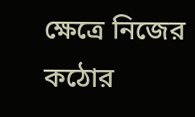ক্ষেত্রে নিজের কঠোর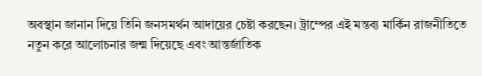অবস্থান জানান দিয়ে তিনি জনসমর্থন আদায়ের চেষ্টা করছেন। ট্রাম্পের এই মন্তব্য মার্কিন রাজনীতিতে নতুন করে আলোচনার জন্ম দিয়েছে এবং আন্তর্জাতিক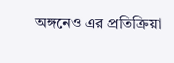অঙ্গনেও এর প্রতিক্রিয়া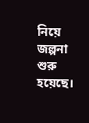নিয়ে জল্পনা শুরু হয়েছে।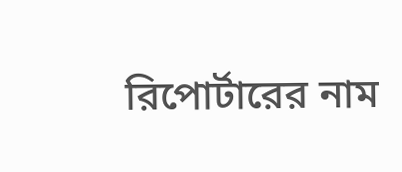রিপোর্টারের নাম